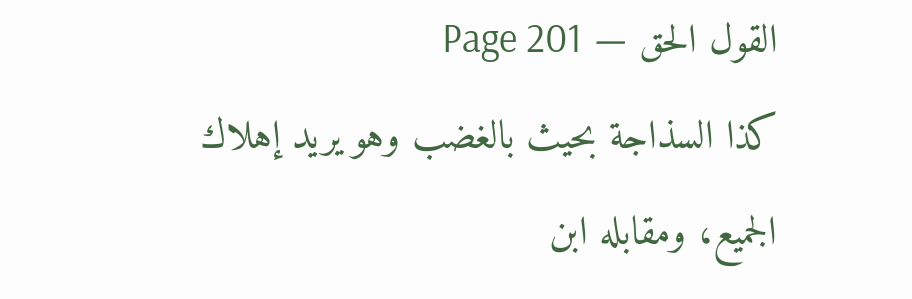القول الحق — Page 201
كذا السذاجة بحيث بالغضب وهو يريد إهلاك الجميع، ومقابله ابن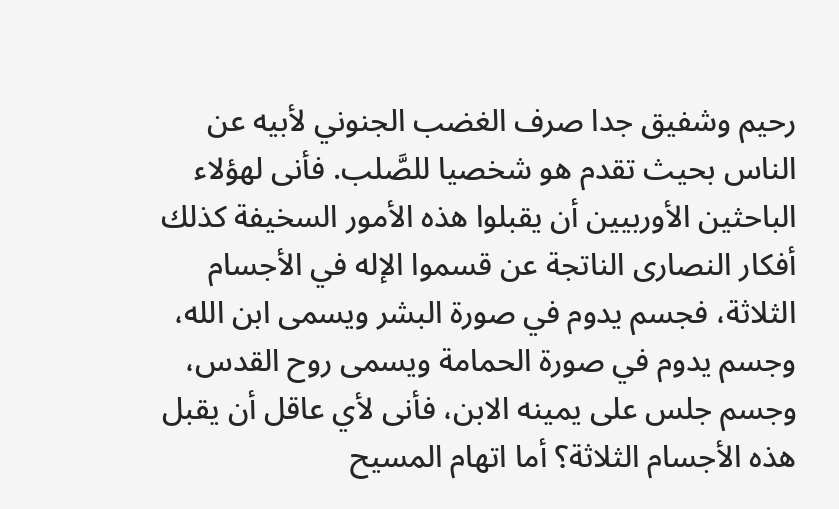رحيم وشفيق جدا صرف الغضب الجنوني لأبيه عن الناس بحيث تقدم هو شخصيا للصَّلب. فأنى لهؤلاء الباحثين الأوربيين أن يقبلوا هذه الأمور السخيفة كذلك أفكار النصارى الناتجة عن قسموا الإله في الأجسام الثلاثة، فجسم يدوم في صورة البشر ويسمى ابن الله، وجسم يدوم في صورة الحمامة ويسمى روح القدس، وجسم جلس على يمينه الابن، فأنى لأي عاقل أن يقبل هذه الأجسام الثلاثة؟ أما اتهام المسيح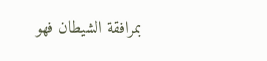بمرافقة الشيطان فهو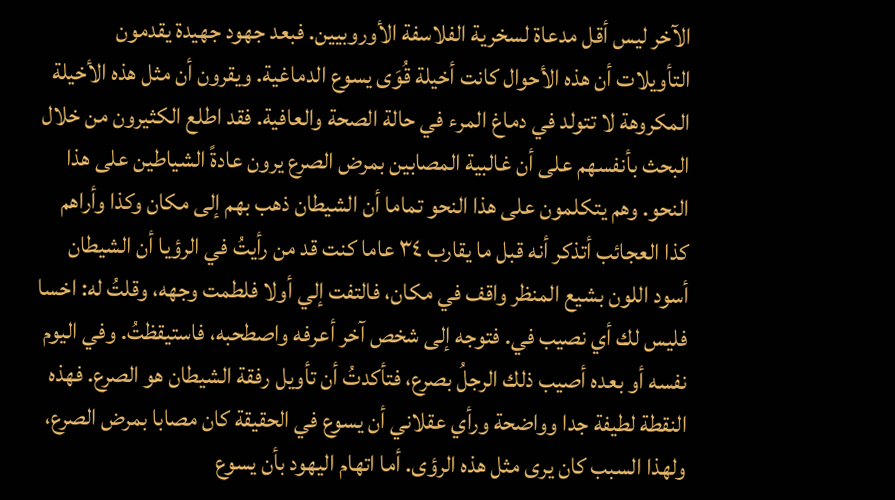الآخر ليس أقل مدعاة لسخرية الفلاسفة الأوروبيين. فبعد جهود جهيدة يقدمون التأويلات أن هذه الأحوال كانت أخيلة قُوَى يسوع الدماغية. ويقرون أن مثل هذه الأخيلة المكروهة لا تتولد في دماغ المرء في حالة الصحة والعافية. فقد اطلع الكثيرون من خلال البحث بأنفسهم على أن غالبية المصابين بمرض الصرع يرون عادةً الشياطين على هذا النحو. وهم يتكلمون على هذا النحو تماما أن الشيطان ذهب بهم إلى مكان وكذا وأراهم كذا العجائب أتذكر أنه قبل ما يقارب ٣٤ عاما كنت قد من رأيتُ في الرؤيا أن الشيطان أسود اللون بشيع المنظر واقف في مكان، فالتفت إلي أولا فلطمت وجهه، وقلتُ له: اخسا فليس لك أي نصيب في. فتوجه إلى شخص آخر أعرفه واصطحبه، فاستيقظتُ. وفي اليوم نفسه أو بعده أصيب ذلك الرجلُ بصرع، فتأكدتُ أن تأويل رفقة الشيطان هو الصرع. فهذه النقطة لطيفة جدا وواضحة ورأي عقلاني أن يسوع في الحقيقة كان مصابا بمرض الصرع، ولهذا السبب كان يرى مثل هذه الرؤى. أما اتهام اليهود بأن يسوع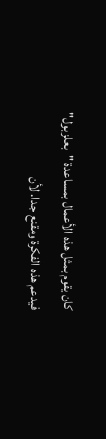كان يقوم بمثل هذه الأعمال بمساعدة "بعلزبول" فيدعم هذه الفكرة ومقنع جدا. لأن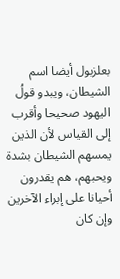بعلزبول أيضا اسم الشيطان، ويبدو قولُ اليهود صحيحا وأقرب إلى القياس لأن الذين يمسهم الشيطان بشدة ويحبهم، هم يقدرون أحيانا على إبراء الآخرين وإن كان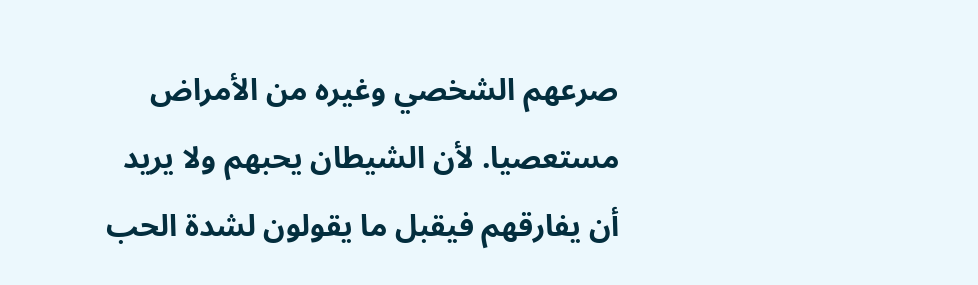صرعهم الشخصي وغيره من الأمراض مستعصيا. لأن الشيطان يحبهم ولا يريد أن يفارقهم فيقبل ما يقولون لشدة الحب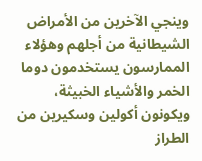وينجي الآخرين من الأمراض الشيطانية من أجلهم وهؤلاء الممارسون يستخدمون دوما الخمر والأشياء الخبيثة، ويكونون أكولين وسكيرين من الطراز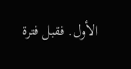الأول. فقبل فترة